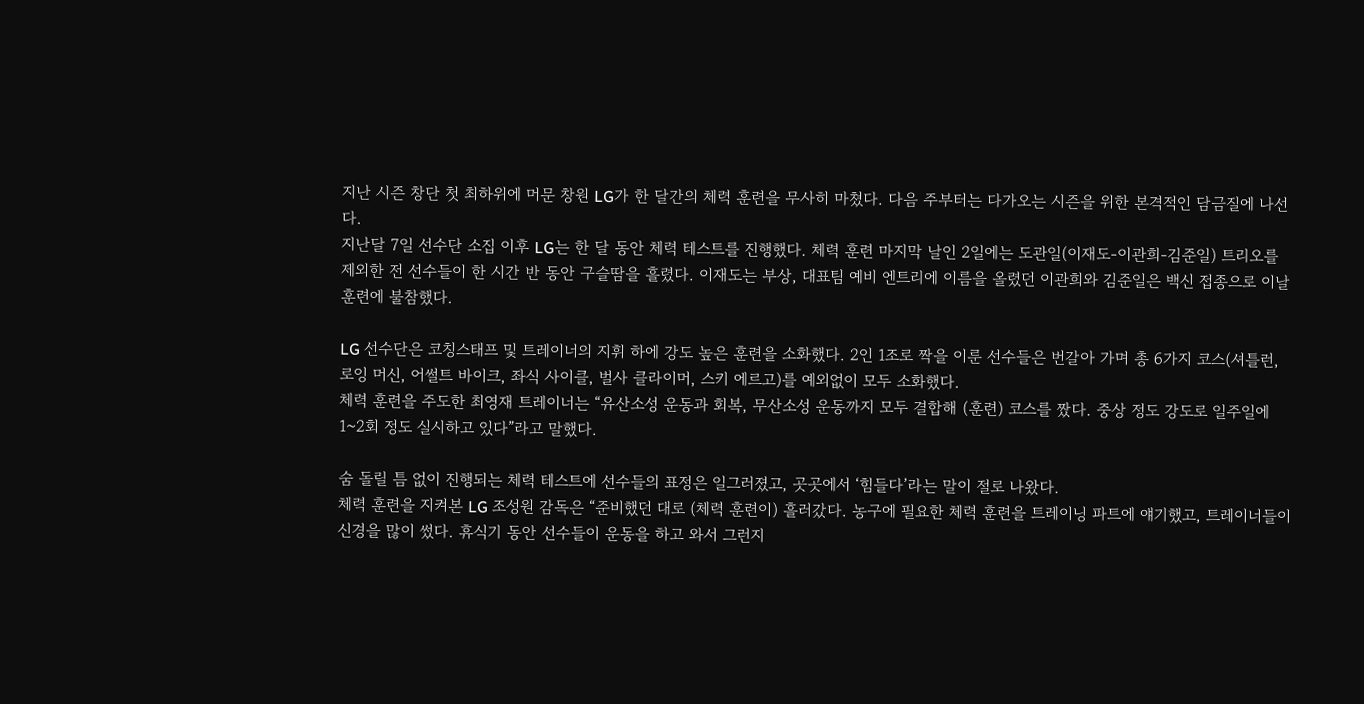지난 시즌 창단 첫 최하위에 머문 창원 LG가 한 달간의 체력 훈련을 무사히 마쳤다. 다음 주부터는 다가오는 시즌을 위한 본격적인 담금질에 나선다.
지난달 7일 선수단 소집 이후 LG는 한 달 동안 체력 테스트를 진행했다. 체력 훈련 마지막 날인 2일에는 도관일(이재도-이관희-김준일) 트리오를 제외한 전 선수들이 한 시간 반 동안 구슬땀을 흘렸다. 이재도는 부상, 대표팀 예비 엔트리에 이름을 올렸던 이관희와 김준일은 백신 접종으로 이날 훈련에 불참했다.

LG 선수단은 코칭스태프 및 트레이너의 지휘 하에 강도 높은 훈련을 소화했다. 2인 1조로 짝을 이룬 선수들은 번갈아 가며 총 6가지 코스(셔틀런, 로잉 머신, 어썰트 바이크, 좌식 사이클, 벌사 클라이머, 스키 에르고)를 예외없이 모두 소화했다.
체력 훈련을 주도한 최영재 트레이너는 “유산소성 운동과 회복, 무산소성 운동까지 모두 결합해 (훈련) 코스를 짰다. 중상 정도 강도로 일주일에 1~2회 정도 실시하고 있다”라고 말했다.

숨 돌릴 틈 없이 진행되는 체력 테스트에 선수들의 표정은 일그러졌고, 곳곳에서 ‘힘들다’라는 말이 절로 나왔다.
체력 훈련을 지켜본 LG 조성원 감독은 “준비했던 대로 (체력 훈련이) 흘러갔다. 농구에 필요한 체력 훈련을 트레이닝 파트에 얘기했고, 트레이너들이 신경을 많이 썼다. 휴식기 동안 선수들이 운동을 하고 와서 그런지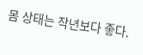몸 상태는 작년보다 좋다.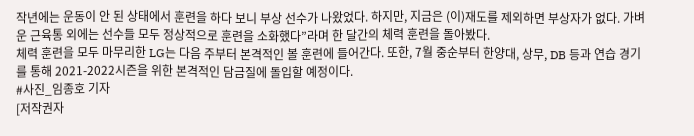작년에는 운동이 안 된 상태에서 훈련을 하다 보니 부상 선수가 나왔었다. 하지만, 지금은 (이)재도를 제외하면 부상자가 없다. 가벼운 근육통 외에는 선수들 모두 정상적으로 훈련을 소화했다”라며 한 달간의 체력 훈련을 돌아봤다.
체력 훈련을 모두 마무리한 LG는 다음 주부터 본격적인 볼 훈련에 들어간다. 또한, 7월 중순부터 한양대, 상무, DB 등과 연습 경기를 통해 2021-2022시즌을 위한 본격적인 담금질에 돌입할 예정이다.
#사진_임종호 기자
[저작권자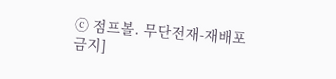ⓒ 점프볼. 무단전재-재배포 금지]